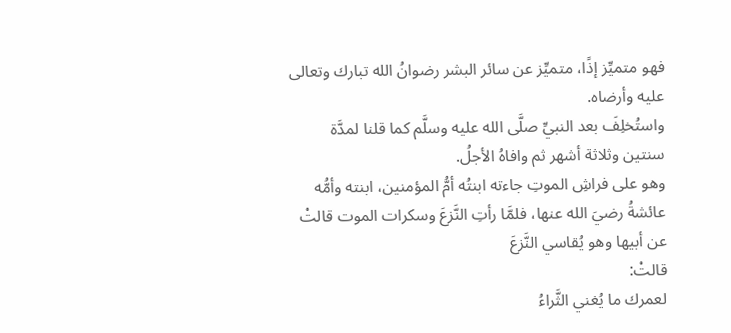فهو متميِّز إذًا، متميِّز عن سائر البشر رضوانُ الله تبارك وتعالى عليه وأرضاه.
واستُخلِفَ بعد النبيِّ صلَّى الله عليه وسلَّم كما قلنا لمدَّة سنتين وثلاثة أشهر ثم وافاهُ الأجلُ.
وهو على فراشِ الموتِ جاءته ابنتُه أمُّ المؤمنين، ابنته وأمُّه عائشةُ رضيَ الله عنها، فلمَّا رأتِ النَّزعَ وسكرات الموت قالتْ عن أبيها وهو يُقاسي النَّزعَ
قالتْ:
لعمرك ما يُغني الثَّراءُ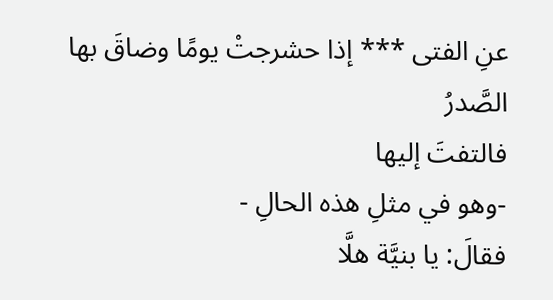عنِ الفتى *** إذا حشرجتْ يومًا وضاقَ بها الصَّدرُ
فالتفتَ إليها
-وهو في مثلِ هذه الحالِ -
فقالَ: يا بنيَّة هلَّا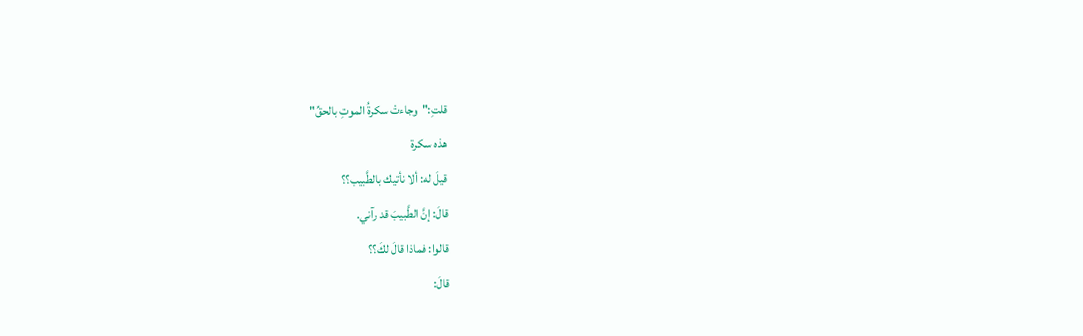قلتِ:"وجاءتْ سكرةُ الموتِ بالحقِّ"
هذه سكرة
قيلَ له: ألا نأتيك بالطَّبيب؟؟
قالَ: إنَّ الطَّبيبَ قد رآني.
قالوا: فماذا قالَ لكَ؟؟
قالَ: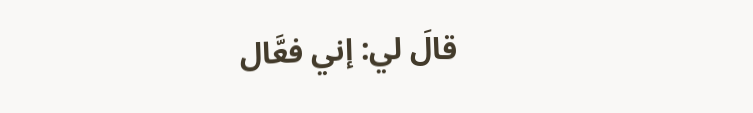قالَ لي: إني فعَّال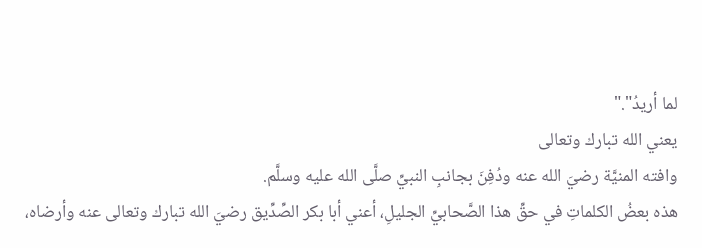لما أريدُ"."
يعني الله تبارك وتعالى
وافته المنيَّة رضيَ الله عنه ودُفِنَ بجانبِ النبيِّ صلَّى الله عليه وسلَّم.
هذه بعضُ الكلماتِ في حقِّ هذا الصَّحابيِّ الجليلِ، أعني أبا بكر الصِّدِّيق رضيَ الله تبارك وتعالى عنه وأرضاه،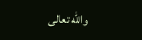والله تعالى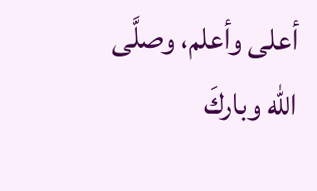أعلى وأعلم، وصلَّى الله وباركَ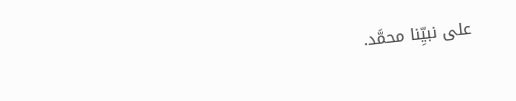على نبيِّنا محمَّد.